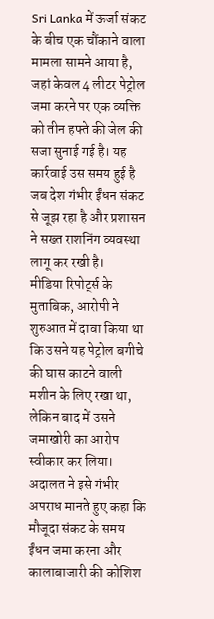Sri Lanka में ऊर्जा संकट के बीच एक चौंकाने वाला मामला सामने आया है, जहां केवल 4 लीटर पेट्रोल जमा करने पर एक व्यक्ति को तीन हफ्ते की जेल की सजा सुनाई गई है। यह कार्रवाई उस समय हुई है जब देश गंभीर ईंधन संकट से जूझ रहा है और प्रशासन ने सख्त राशनिंग व्यवस्था लागू कर रखी है।
मीडिया रिपोर्ट्स के मुताबिक, आरोपी ने शुरुआत में दावा किया था कि उसने यह पेट्रोल बगीचे की घास काटने वाली मशीन के लिए रखा था, लेकिन बाद में उसने जमाखोरी का आरोप स्वीकार कर लिया। अदालत ने इसे गंभीर अपराध मानते हुए कहा कि मौजूदा संकट के समय ईंधन जमा करना और कालाबाजारी की कोशिश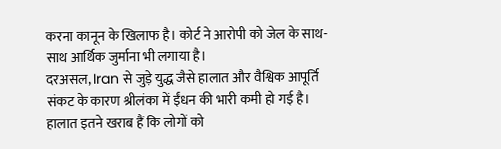करना कानून के खिलाफ है। कोर्ट ने आरोपी को जेल के साथ-साथ आर्थिक जुर्माना भी लगाया है।
दरअसल, Iran से जुड़े युद्ध जैसे हालात और वैश्विक आपूर्ति संकट के कारण श्रीलंका में ईंधन की भारी कमी हो गई है। हालात इतने खराब हैं कि लोगों को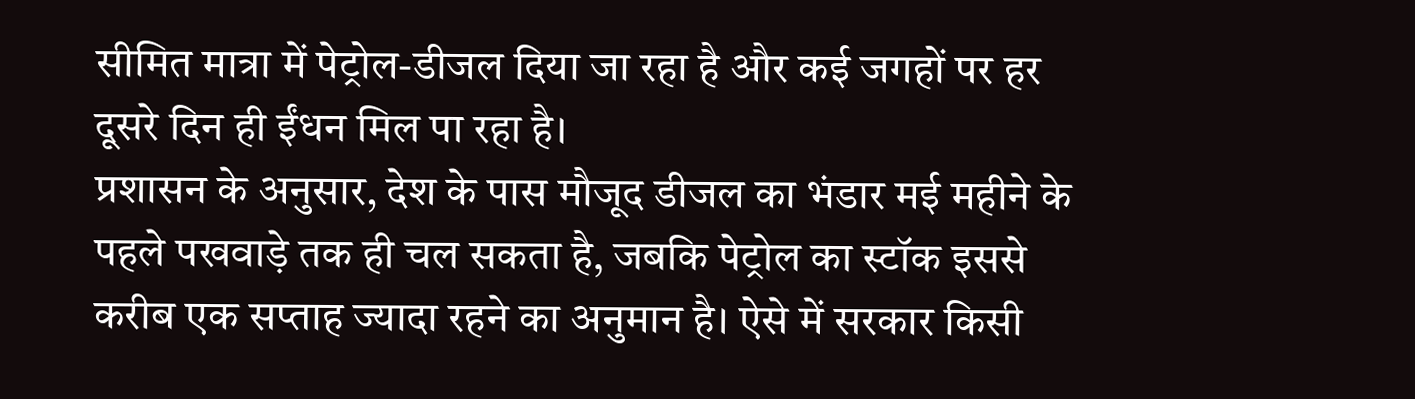सीमित मात्रा में पेट्रोल-डीजल दिया जा रहा है और कई जगहों पर हर दूसरे दिन ही ईंधन मिल पा रहा है।
प्रशासन के अनुसार, देश के पास मौजूद डीजल का भंडार मई महीने के पहले पखवाड़े तक ही चल सकता है, जबकि पेट्रोल का स्टॉक इससे करीब एक सप्ताह ज्यादा रहने का अनुमान है। ऐसे में सरकार किसी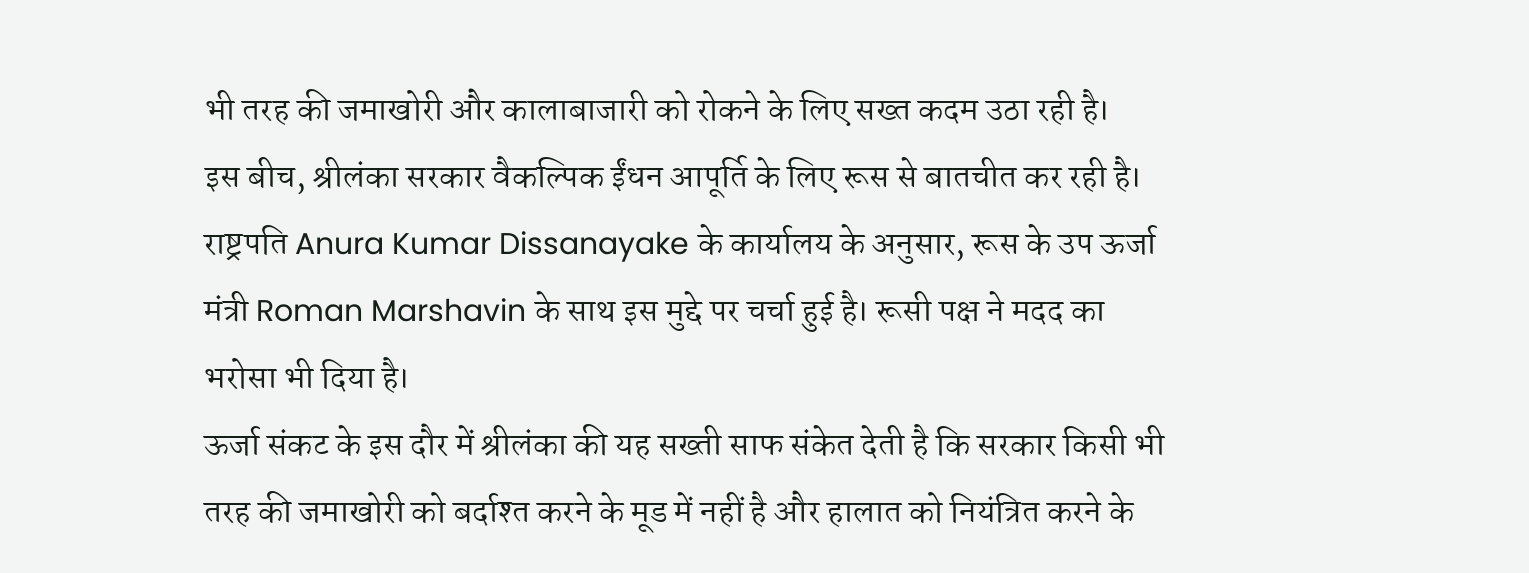भी तरह की जमाखोरी और कालाबाजारी को रोकने के लिए सख्त कदम उठा रही है।
इस बीच, श्रीलंका सरकार वैकल्पिक ईंधन आपूर्ति के लिए रूस से बातचीत कर रही है। राष्ट्रपति Anura Kumar Dissanayake के कार्यालय के अनुसार, रूस के उप ऊर्जा मंत्री Roman Marshavin के साथ इस मुद्दे पर चर्चा हुई है। रूसी पक्ष ने मदद का भरोसा भी दिया है।
ऊर्जा संकट के इस दौर में श्रीलंका की यह सख्ती साफ संकेत देती है कि सरकार किसी भी तरह की जमाखोरी को बर्दाश्त करने के मूड में नहीं है और हालात को नियंत्रित करने के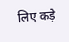लिए कड़े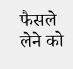फैसले लेने को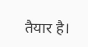तैयार है।